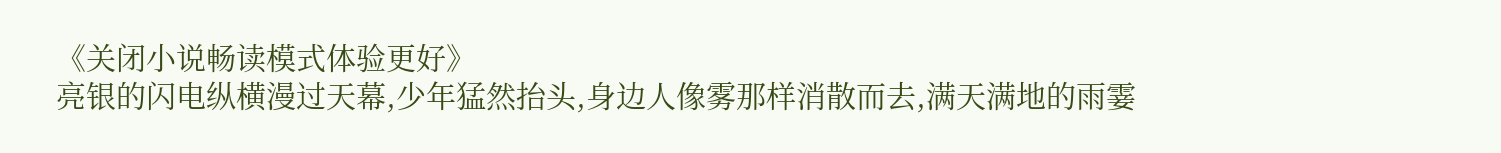《关闭小说畅读模式体验更好》
亮银的闪电纵横漫过天幕,少年猛然抬头,身边人像雾那样消散而去,满天满地的雨霎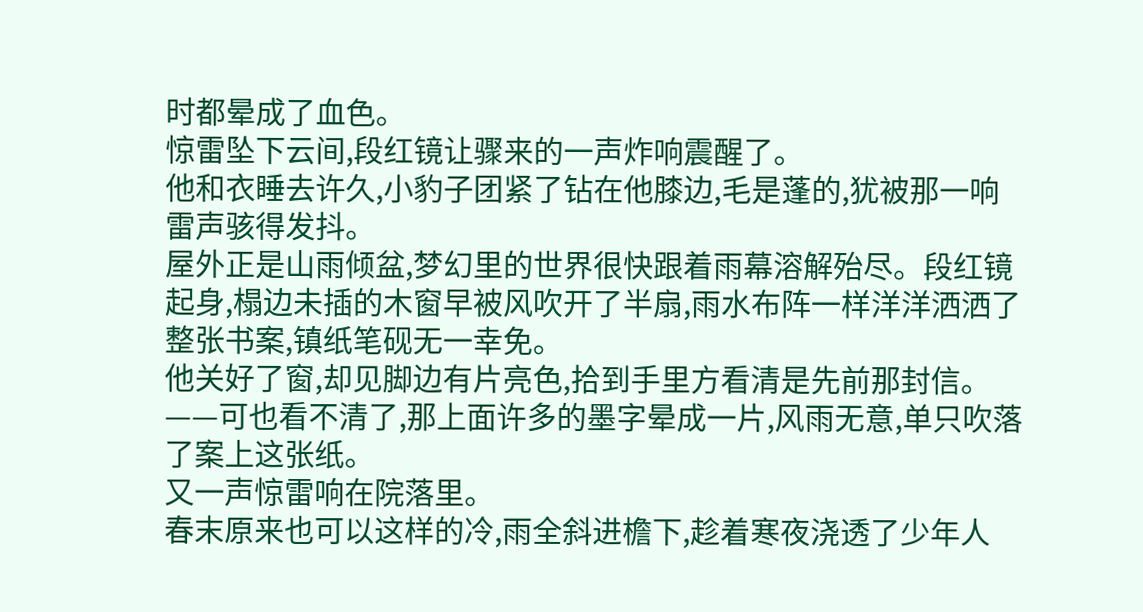时都晕成了血色。
惊雷坠下云间,段红镜让骤来的一声炸响震醒了。
他和衣睡去许久,小豹子团紧了钻在他膝边,毛是蓬的,犹被那一响雷声骇得发抖。
屋外正是山雨倾盆,梦幻里的世界很快跟着雨幕溶解殆尽。段红镜起身,榻边未插的木窗早被风吹开了半扇,雨水布阵一样洋洋洒洒了整张书案,镇纸笔砚无一幸免。
他关好了窗,却见脚边有片亮色,拾到手里方看清是先前那封信。
——可也看不清了,那上面许多的墨字晕成一片,风雨无意,单只吹落了案上这张纸。
又一声惊雷响在院落里。
春末原来也可以这样的冷,雨全斜进檐下,趁着寒夜浇透了少年人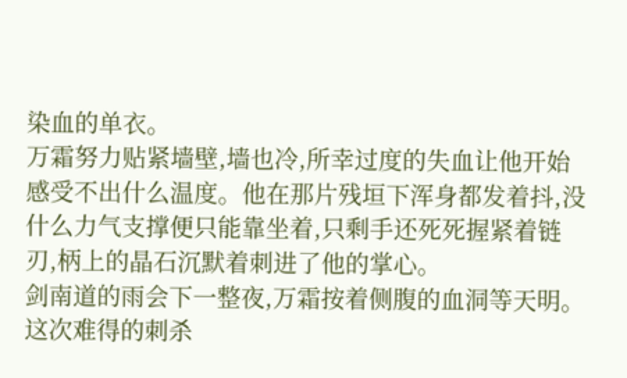染血的单衣。
万霜努力贴紧墙壁,墙也冷,所幸过度的失血让他开始感受不出什么温度。他在那片残垣下浑身都发着抖,没什么力气支撑便只能靠坐着,只剩手还死死握紧着链刃,柄上的晶石沉默着刺进了他的掌心。
剑南道的雨会下一整夜,万霜按着侧腹的血洞等天明。这次难得的刺杀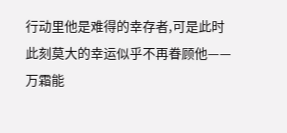行动里他是难得的幸存者,可是此时此刻莫大的幸运似乎不再眷顾他——万霜能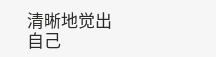清晰地觉出自己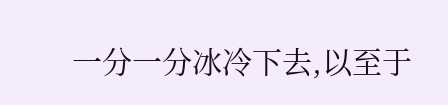一分一分冰冷下去,以至于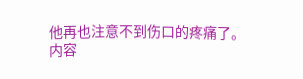他再也注意不到伤口的疼痛了。
内容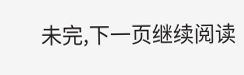未完,下一页继续阅读